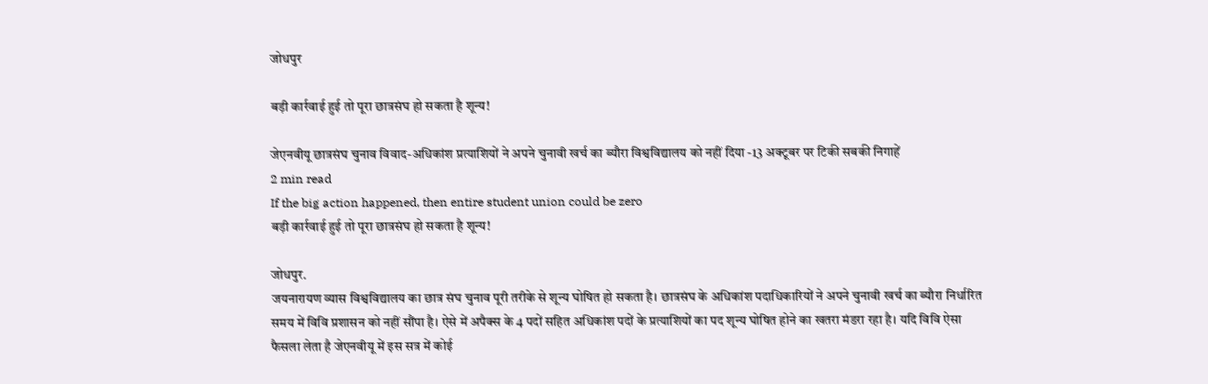जोधपुर

बड़ी कार्रवाई हुई तो पूरा छात्रसंघ हो सकता है शून्य!

जेएनवीयू छात्रसंघ चुनाव विवाद-अधिकांश प्रत्याशियों ने अपने चुनावी खर्च का ब्यौरा विश्वविद्यालय को नहीं दिया -13 अक्टूबर पर टिकी सबकी निगाहें
2 min read
If the big action happened, then entire student union could be zero
बड़ी कार्रवाई हुई तो पूरा छात्रसंघ हो सकता है शून्य!

जोधपुर.
जयनारायण व्यास विश्वविद्यालय का छात्र संघ चुनाव पूरी तरीके से शून्य घोषित हो सकता है। छात्रसंघ के अधिकांश पदाधिकारियों ने अपने चुनावी खर्च का ब्यौरा निर्धारित समय में विवि प्रशासन को नहीं सौंपा है। ऐसे में अपैक्स के 4 पदों सहित अधिकांश पदों के प्रत्याशियों का पद शून्य घोषित होने का खतरा मंडरा रहा है। यदि विवि ऐसा फैसला लेता है जेएनवीयू में इस सत्र में कोई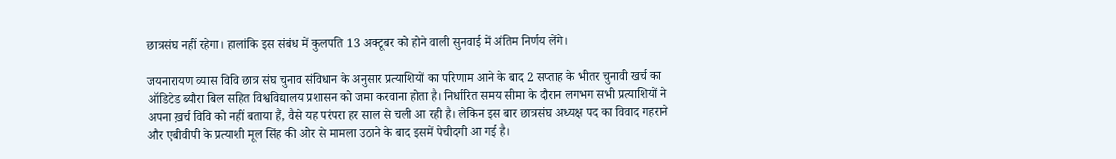छात्रसंघ नहीं रहेगा। हालांकि इस संबंध में कुलपति 13 अक्टूबर को होने वाली सुनवाई में अंतिम निर्णय लेंगे।

जयनारायण व्यास विवि छात्र संघ चुनाव संविधान के अनुसार प्रत्याशियों का परिणाम आने के बाद 2 सप्ताह के भीतर चुनावी खर्च का ऑडिटेड ब्यौरा बिल सहित विश्वविद्यालय प्रशासन को जमा करवाना होता है। निर्धारित समय सीमा के दौरान लगभग सभी प्रत्याशियों ने अपना ख़र्च विवि को नहीं बताया हैं, वैसे यह परंपरा हर साल से चली आ रही है। लेकिन इस बार छात्रसंघ अध्यक्ष पद का विवाद गहराने और एबीवीपी के प्रत्याशी मूल सिंह की ओर से मामला उठाने के बाद इसमें पेचीदगी आ गई है।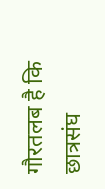गौरतलब है कि छात्रसंघ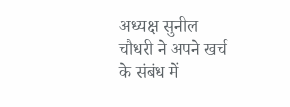अध्यक्ष सुनील चौधरी ने अपने खर्च के संबंध में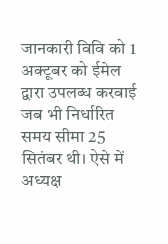जानकारी विवि को 1 अक्टूबर को ईमेल द्वारा उपलब्ध करवाई जब भी निर्धारित समय सीमा 25 सितंबर थी। ऐसे में अध्यक्ष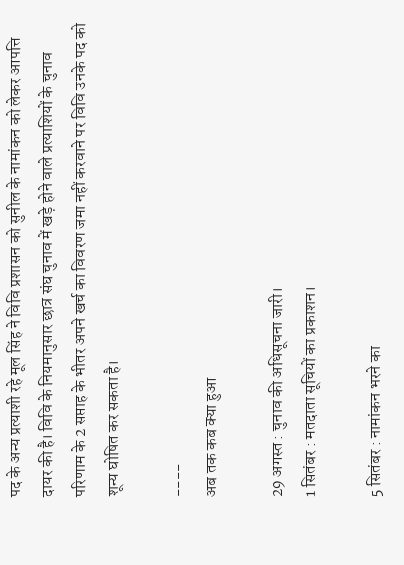पद के अन्य प्रत्याशी रहे मूल सिंह ने विवि प्रशासन को सुनील के नामांकन को लेकर आपत्ति दायर की है। विवि के नियमानुसार छात्र संघ चुनाव में खड़े होने वाले प्रत्याशियों के चुनाव परिणाम के 2 सप्ताह के भीतर अपने खर्च का विवरण जमा नहीं करवाने पर विवि उनके पद को शून्य घोषित कर सकता है।

----
अब तक कब क्या हुआ

29 अगस्त : चुनाव की अधिसूचना जारी।
1 सितंबर : मतदाता सूचियों का प्रकाशन।

5 सितंबर : नामांकन भरने का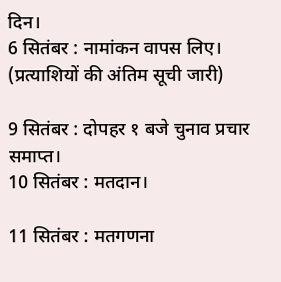दिन।
6 सितंबर : नामांकन वापस लिए। (प्रत्याशियों की अंतिम सूची जारी)

9 सितंबर : दोपहर १ बजे चुनाव प्रचार समाप्त।
10 सितंबर : मतदान।

11 सितंबर : मतगणना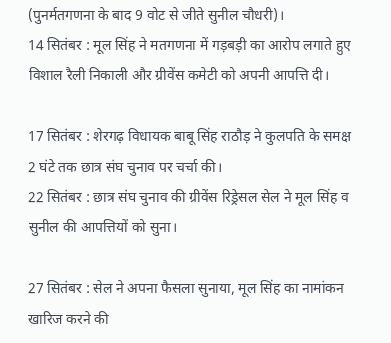(पुनर्मतगणना के बाद 9 वोट से जीते सुनील चौधरी)।
14 सितंबर : मूल सिंह ने मतगणना में गड़बड़ी का आरोप लगाते हुए विशाल रैली निकाली और ग्रीवेंस कमेटी को अपनी आपत्ति दी।

17 सितंबर : शेरगढ़ विधायक बाबू सिंह राठौड़ ने कुलपति के समक्ष 2 घंटे तक छात्र संघ चुनाव पर चर्चा की।
22 सितंबर : छात्र संघ चुनाव की ग्रीवेंस रिड्रेसल सेल ने मूल सिंह व सुनील की आपत्तियों को सुना।

27 सितंबर : सेल ने अपना फैसला सुनाया, मूल सिंह का नामांकन खारिज करने की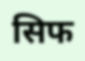सिफ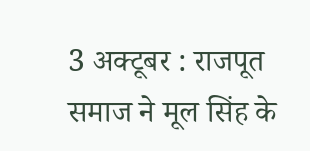3 अक्टूबर : राजपूत समाज ने मूल सिंह के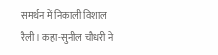समर्थन में निकाली विशाल रैली। कहा-सुनील चौधरी ने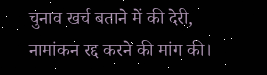चुनाव खर्च बताने में की देरी, नामांकन रद्द करने की मांग की।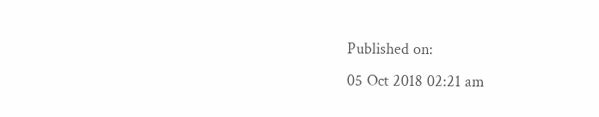Published on:
05 Oct 2018 02:21 am